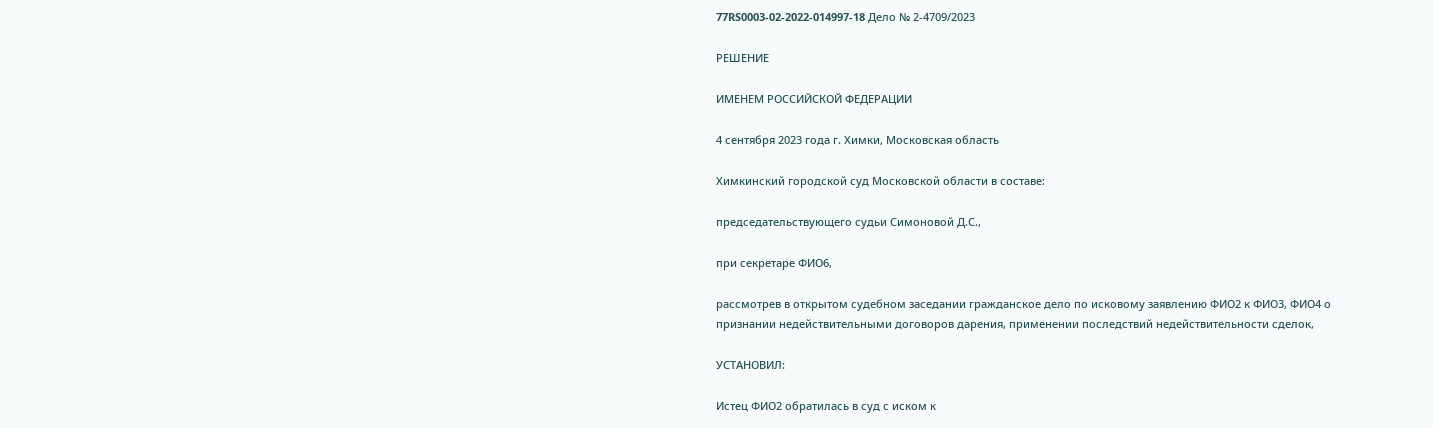77RS0003-02-2022-014997-18 Дело № 2-4709/2023

РЕШЕНИЕ

ИМЕНЕМ РОССИЙСКОЙ ФЕДЕРАЦИИ

4 сентября 2023 года г. Химки, Московская область

Химкинский городской суд Московской области в составе:

председательствующего судьи Симоновой Д.С.,

при секретаре ФИО6,

рассмотрев в открытом судебном заседании гражданское дело по исковому заявлению ФИО2 к ФИО3, ФИО4 о признании недействительными договоров дарения, применении последствий недействительности сделок,

УСТАНОВИЛ:

Истец ФИО2 обратилась в суд с иском к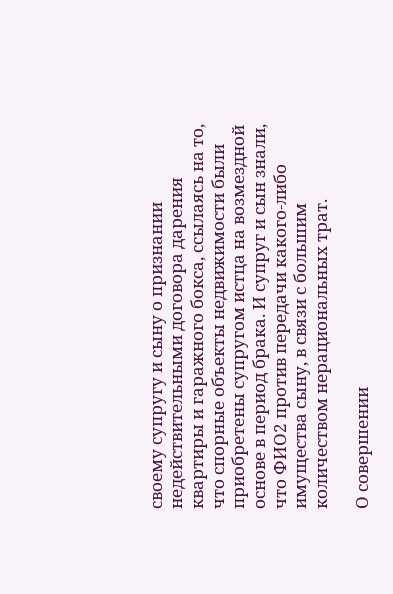своему супругу и сыну о признании недействительными договора дарения квартиры и гаражного бокса, ссылаясь на то, что спорные объекты недвижимости были приобретены супругом истца на возмездной основе в период брака. И супруг и сын знали, что ФИО2 против передачи какого-либо имущества сыну, в связи с большим количеством нерациональных трат.

О совершении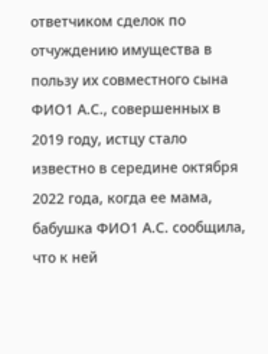ответчиком сделок по отчуждению имущества в пользу их совместного сына ФИО1 А.С., совершенных в 2019 году, истцу стало известно в середине октября 2022 года, когда ее мама, бабушка ФИО1 А.С. сообщила, что к ней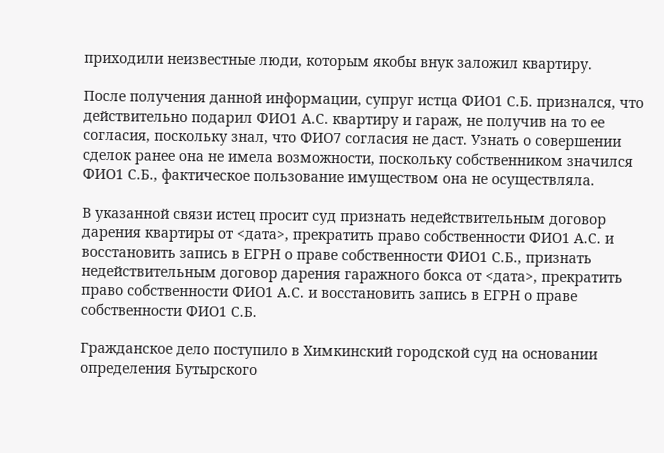приходили неизвестные люди, которым якобы внук заложил квартиру.

После получения данной информации, супруг истца ФИО1 С.Б. признался, что действительно подарил ФИО1 А.С. квартиру и гараж, не получив на то ее согласия, поскольку знал, что ФИО7 согласия не даст. Узнать о совершении сделок ранее она не имела возможности, поскольку собственником значился ФИО1 С.Б., фактическое пользование имуществом она не осуществляла.

В указанной связи истец просит суд признать недействительным договор дарения квартиры от <дата>, прекратить право собственности ФИО1 А.С. и восстановить запись в ЕГРН о праве собственности ФИО1 С.Б., признать недействительным договор дарения гаражного бокса от <дата>, прекратить право собственности ФИО1 А.С. и восстановить запись в ЕГРН о праве собственности ФИО1 С.Б.

Гражданское дело поступило в Химкинский городской суд на основании определения Бутырского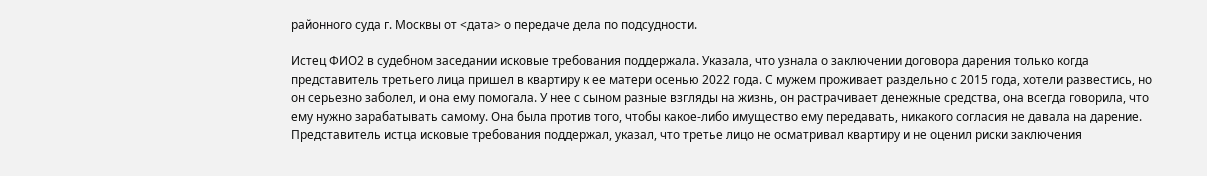районного суда г. Москвы от <дата> о передаче дела по подсудности.

Истец ФИО2 в судебном заседании исковые требования поддержала. Указала, что узнала о заключении договора дарения только когда представитель третьего лица пришел в квартиру к ее матери осенью 2022 года. С мужем проживает раздельно с 2015 года, хотели развестись, но он серьезно заболел, и она ему помогала. У нее с сыном разные взгляды на жизнь, он растрачивает денежные средства, она всегда говорила, что ему нужно зарабатывать самому. Она была против того, чтобы какое-либо имущество ему передавать, никакого согласия не давала на дарение. Представитель истца исковые требования поддержал, указал, что третье лицо не осматривал квартиру и не оценил риски заключения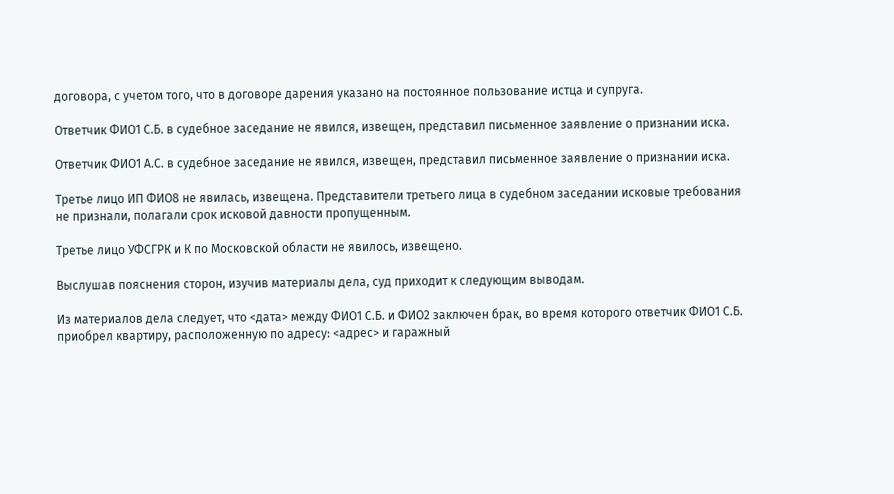договора, с учетом того, что в договоре дарения указано на постоянное пользование истца и супруга.

Ответчик ФИО1 С.Б. в судебное заседание не явился, извещен, представил письменное заявление о признании иска.

Ответчик ФИО1 А.С. в судебное заседание не явился, извещен, представил письменное заявление о признании иска.

Третье лицо ИП ФИО8 не явилась, извещена. Представители третьего лица в судебном заседании исковые требования не признали, полагали срок исковой давности пропущенным.

Третье лицо УФСГРК и К по Московской области не явилось, извещено.

Выслушав пояснения сторон, изучив материалы дела, суд приходит к следующим выводам.

Из материалов дела следует, что <дата> между ФИО1 С.Б. и ФИО2 заключен брак, во время которого ответчик ФИО1 С.Б. приобрел квартиру, расположенную по адресу: <адрес> и гаражный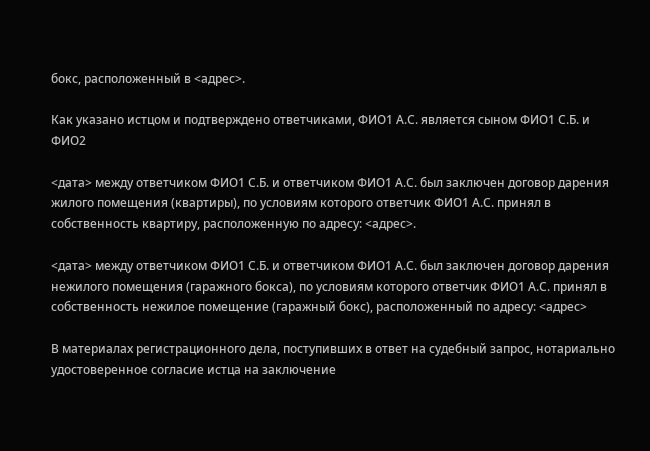бокс, расположенный в <адрес>.

Как указано истцом и подтверждено ответчиками, ФИО1 А.С. является сыном ФИО1 С.Б. и ФИО2

<дата> между ответчиком ФИО1 С.Б. и ответчиком ФИО1 А.С. был заключен договор дарения жилого помещения (квартиры), по условиям которого ответчик ФИО1 А.С. принял в собственность квартиру, расположенную по адресу: <адрес>.

<дата> между ответчиком ФИО1 С.Б. и ответчиком ФИО1 А.С. был заключен договор дарения нежилого помещения (гаражного бокса), по условиям которого ответчик ФИО1 А.С. принял в собственность нежилое помещение (гаражный бокс), расположенный по адресу: <адрес>

В материалах регистрационного дела, поступивших в ответ на судебный запрос, нотариально удостоверенное согласие истца на заключение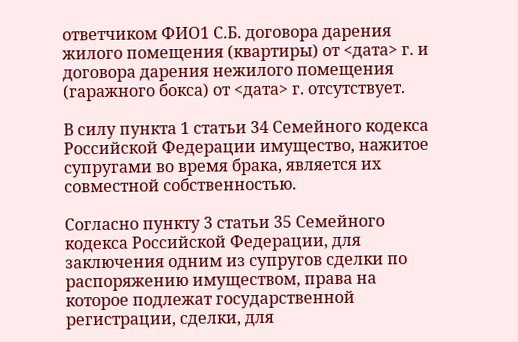ответчиком ФИО1 С.Б. договора дарения жилого помещения (квартиры) от <дата> г. и договора дарения нежилого помещения (гаражного бокса) от <дата> г. отсутствует.

В силу пункта 1 статьи 34 Семейного кодекса Российской Федерации имущество, нажитое супругами во время брака, является их совместной собственностью.

Согласно пункту 3 статьи 35 Семейного кодекса Российской Федерации, для заключения одним из супругов сделки по распоряжению имуществом, права на которое подлежат государственной регистрации, сделки, для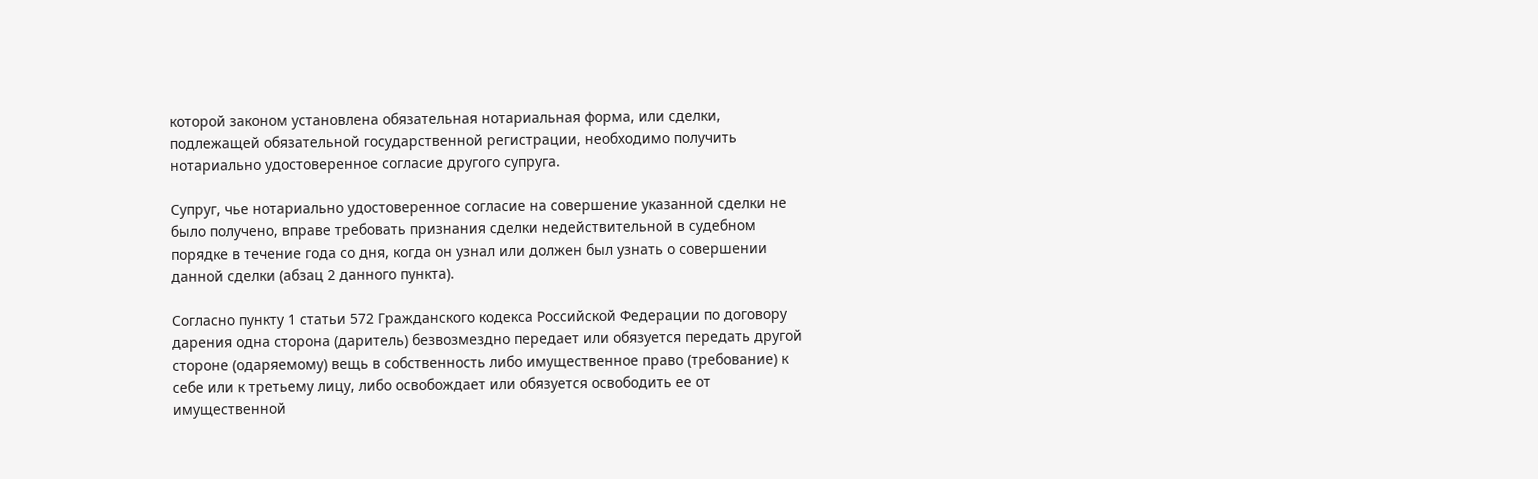которой законом установлена обязательная нотариальная форма, или сделки, подлежащей обязательной государственной регистрации, необходимо получить нотариально удостоверенное согласие другого супруга.

Супруг, чье нотариально удостоверенное согласие на совершение указанной сделки не было получено, вправе требовать признания сделки недействительной в судебном порядке в течение года со дня, когда он узнал или должен был узнать о совершении данной сделки (абзац 2 данного пункта).

Согласно пункту 1 статьи 572 Гражданского кодекса Российской Федерации по договору дарения одна сторона (даритель) безвозмездно передает или обязуется передать другой стороне (одаряемому) вещь в собственность либо имущественное право (требование) к себе или к третьему лицу, либо освобождает или обязуется освободить ее от имущественной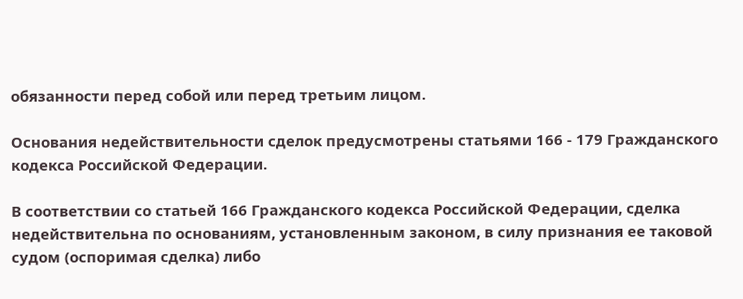обязанности перед собой или перед третьим лицом.

Основания недействительности сделок предусмотрены статьями 166 - 179 Гражданского кодекса Российской Федерации.

В соответствии со статьей 166 Гражданского кодекса Российской Федерации, сделка недействительна по основаниям, установленным законом, в силу признания ее таковой судом (оспоримая сделка) либо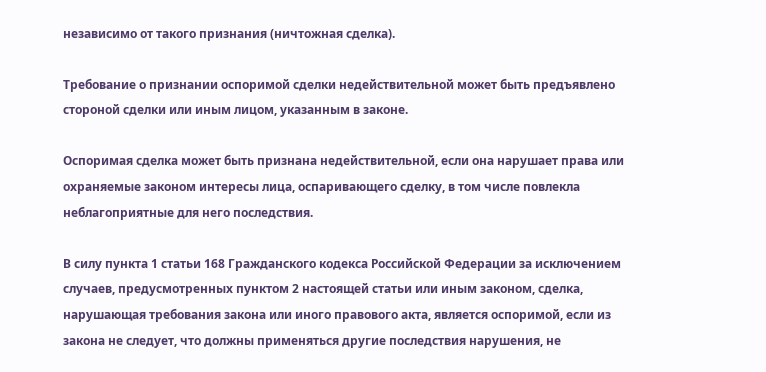независимо от такого признания (ничтожная сделка).

Требование о признании оспоримой сделки недействительной может быть предъявлено стороной сделки или иным лицом, указанным в законе.

Оспоримая сделка может быть признана недействительной, если она нарушает права или охраняемые законом интересы лица, оспаривающего сделку, в том числе повлекла неблагоприятные для него последствия.

В силу пункта 1 статьи 168 Гражданского кодекса Российской Федерации за исключением случаев, предусмотренных пунктом 2 настоящей статьи или иным законом, сделка, нарушающая требования закона или иного правового акта, является оспоримой, если из закона не следует, что должны применяться другие последствия нарушения, не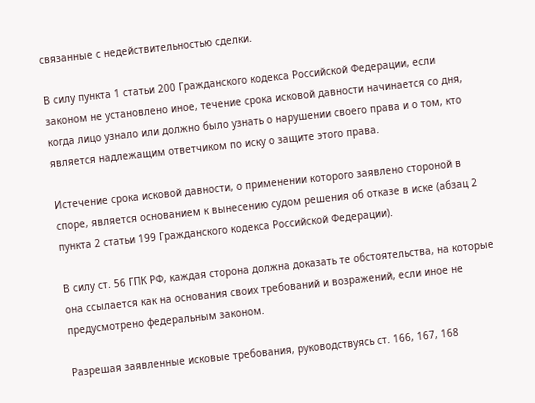связанные с недействительностью сделки.

В силу пункта 1 статьи 200 Гражданского кодекса Российской Федерации, если законом не установлено иное, течение срока исковой давности начинается со дня, когда лицо узнало или должно было узнать о нарушении своего права и о том, кто является надлежащим ответчиком по иску о защите этого права.

Истечение срока исковой давности, о применении которого заявлено стороной в споре, является основанием к вынесению судом решения об отказе в иске (абзац 2 пункта 2 статьи 199 Гражданского кодекса Российской Федерации).

В силу ст. 56 ГПК РФ, каждая сторона должна доказать те обстоятельства, на которые она ссылается как на основания своих требований и возражений, если иное не предусмотрено федеральным законом.

Разрешая заявленные исковые требования, руководствуясь ст. 166, 167, 168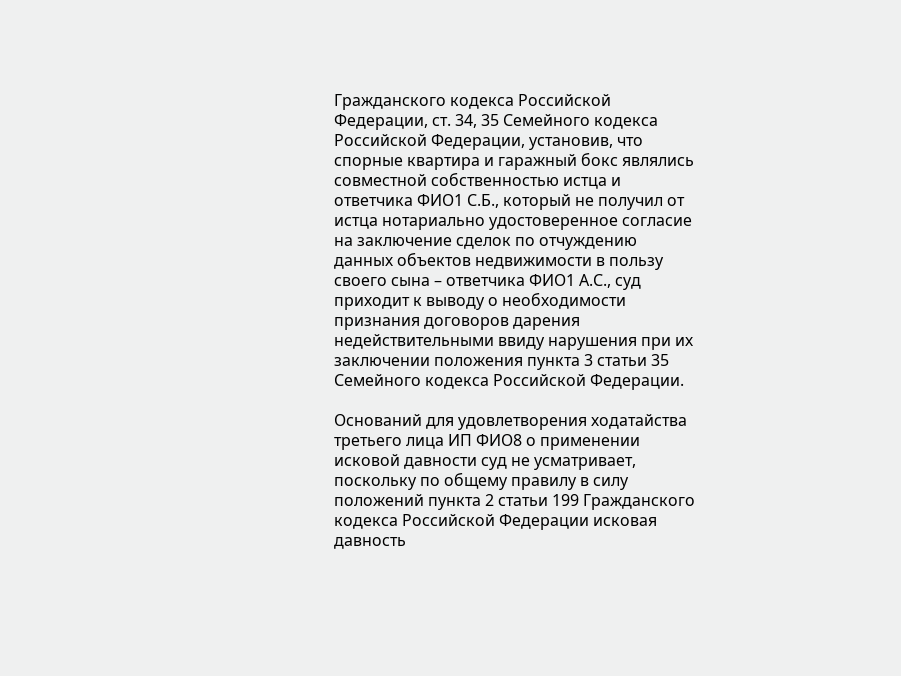Гражданского кодекса Российской Федерации, ст. 34, 35 Семейного кодекса Российской Федерации, установив, что спорные квартира и гаражный бокс являлись совместной собственностью истца и ответчика ФИО1 С.Б., который не получил от истца нотариально удостоверенное согласие на заключение сделок по отчуждению данных объектов недвижимости в пользу своего сына – ответчика ФИО1 А.С., суд приходит к выводу о необходимости признания договоров дарения недействительными ввиду нарушения при их заключении положения пункта 3 статьи 35 Семейного кодекса Российской Федерации.

Оснований для удовлетворения ходатайства третьего лица ИП ФИО8 о применении исковой давности суд не усматривает, поскольку по общему правилу в силу положений пункта 2 статьи 199 Гражданского кодекса Российской Федерации исковая давность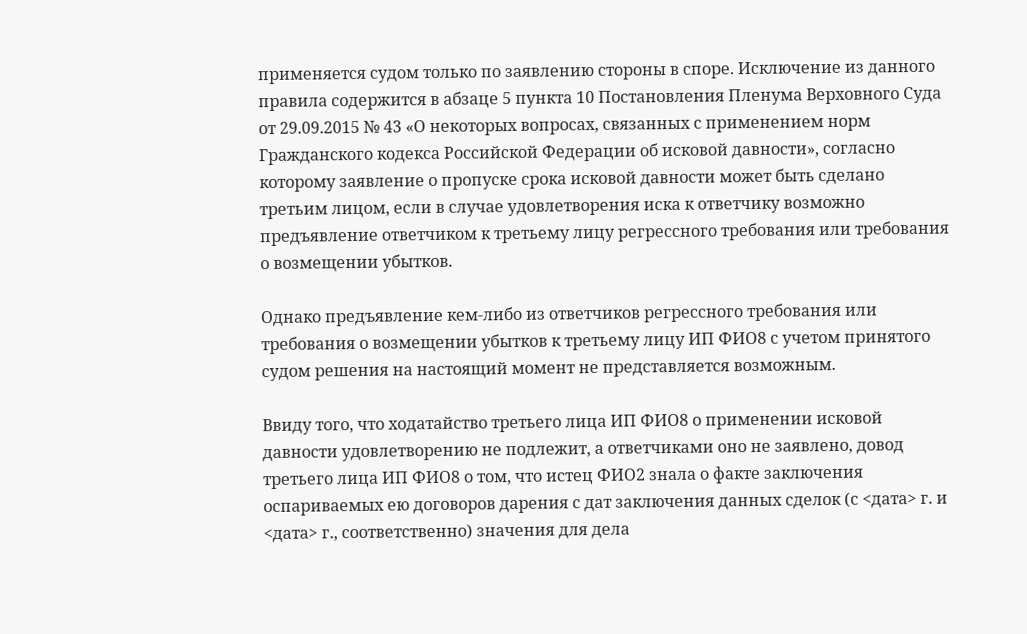применяется судом только по заявлению стороны в споре. Исключение из данного правила содержится в абзаце 5 пункта 10 Постановления Пленума Верховного Суда от 29.09.2015 № 43 «О некоторых вопросах, связанных с применением норм Гражданского кодекса Российской Федерации об исковой давности», согласно которому заявление о пропуске срока исковой давности может быть сделано третьим лицом, если в случае удовлетворения иска к ответчику возможно предъявление ответчиком к третьему лицу регрессного требования или требования о возмещении убытков.

Однако предъявление кем-либо из ответчиков регрессного требования или требования о возмещении убытков к третьему лицу ИП ФИО8 с учетом принятого судом решения на настоящий момент не представляется возможным.

Ввиду того, что ходатайство третьего лица ИП ФИО8 о применении исковой давности удовлетворению не подлежит, а ответчиками оно не заявлено, довод третьего лица ИП ФИО8 о том, что истец ФИО2 знала о факте заключения оспариваемых ею договоров дарения с дат заключения данных сделок (с <дата> г. и <дата> г., соответственно) значения для дела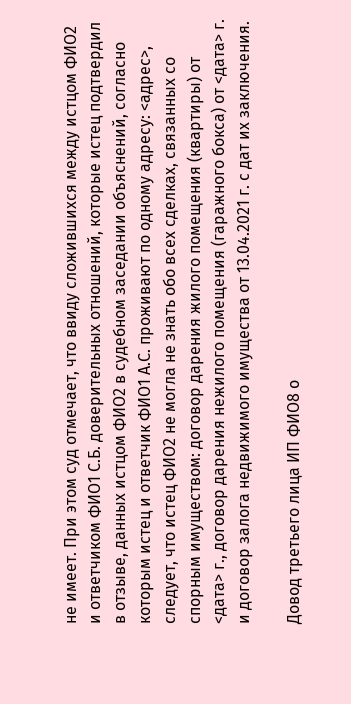не имеет. При этом суд отмечает, что ввиду сложившихся между истцом ФИО2 и ответчиком ФИО1 С.Б. доверительных отношений, которые истец подтвердил в отзыве, данных истцом ФИО2 в судебном заседании объяснений, согласно которым истец и ответчик ФИО1 А.С. проживают по одному адресу: <адрес>, следует, что истец ФИО2 не могла не знать обо всех сделках, связанных со спорным имуществом: договор дарения жилого помещения (квартиры) от <дата> г., договор дарения нежилого помещения (гаражного бокса) от <дата> г. и договор залога недвижимого имущества от 13.04.2021 г. с дат их заключения.

Довод третьего лица ИП ФИО8 о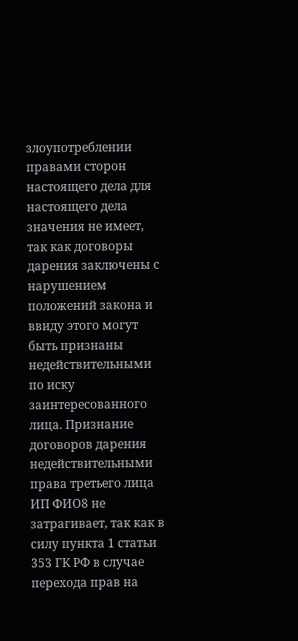злоупотреблении правами сторон настоящего дела для настоящего дела значения не имеет, так как договоры дарения заключены с нарушением положений закона и ввиду этого могут быть признаны недействительными по иску заинтересованного лица. Признание договоров дарения недействительными права третьего лица ИП ФИО8 не затрагивает, так как в силу пункта 1 статьи 353 ГК РФ в случае перехода прав на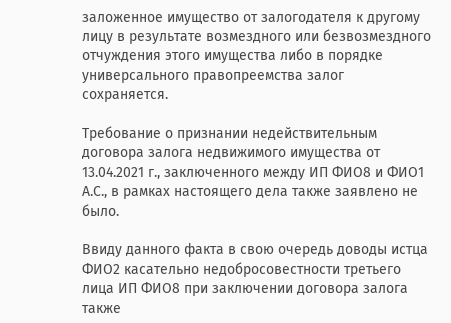заложенное имущество от залогодателя к другому лицу в результате возмездного или безвозмездного отчуждения этого имущества либо в порядке универсального правопреемства залог сохраняется.

Требование о признании недействительным договора залога недвижимого имущества от 13.04.2021 г., заключенного между ИП ФИО8 и ФИО1 А.С., в рамках настоящего дела также заявлено не было.

Ввиду данного факта в свою очередь доводы истца ФИО2 касательно недобросовестности третьего лица ИП ФИО8 при заключении договора залога также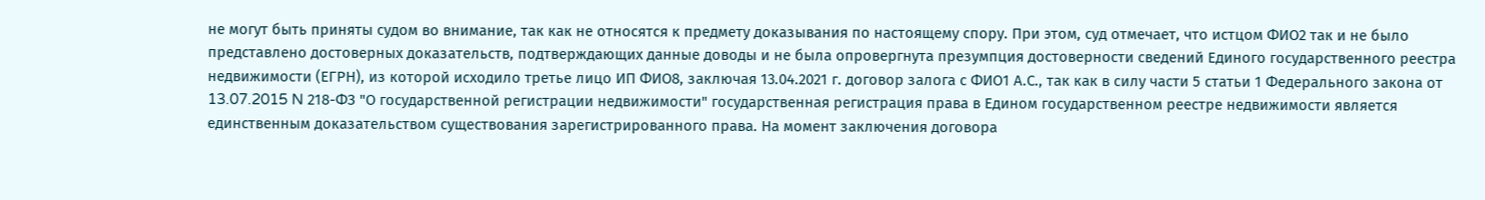не могут быть приняты судом во внимание, так как не относятся к предмету доказывания по настоящему спору. При этом, суд отмечает, что истцом ФИО2 так и не было представлено достоверных доказательств, подтверждающих данные доводы и не была опровергнута презумпция достоверности сведений Единого государственного реестра недвижимости (ЕГРН), из которой исходило третье лицо ИП ФИО8, заключая 13.04.2021 г. договор залога с ФИО1 А.С., так как в силу части 5 статьи 1 Федерального закона от 13.07.2015 N 218-ФЗ "О государственной регистрации недвижимости" государственная регистрация права в Едином государственном реестре недвижимости является единственным доказательством существования зарегистрированного права. На момент заключения договора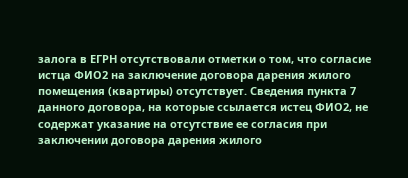залога в ЕГРН отсутствовали отметки о том, что согласие истца ФИО2 на заключение договора дарения жилого помещения (квартиры) отсутствует. Сведения пункта 7 данного договора, на которые ссылается истец ФИО2, не содержат указание на отсутствие ее согласия при заключении договора дарения жилого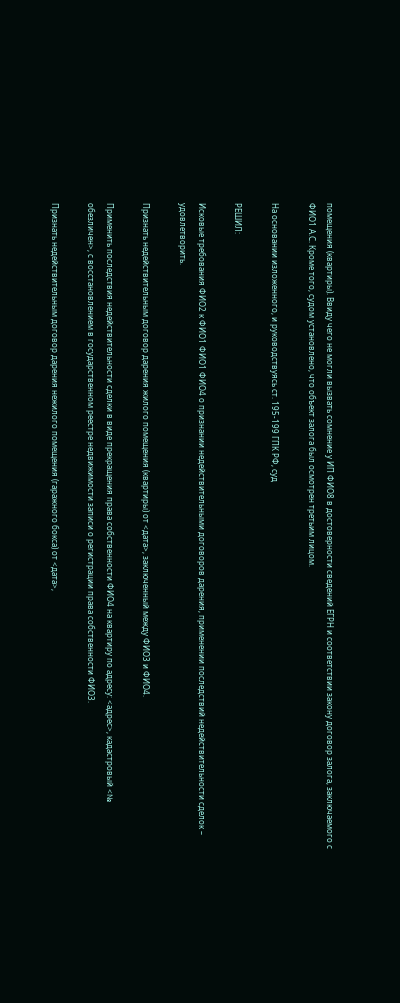помещения (квартиры). Ввиду чего не могли вызвать сомнение у ИП ФИО8 в достоверности сведений ЕГРН и соответствии закону договор залога, заключаемого с ФИО1 А.С. Кроме того, судом установлено, что объект залога был осмотрен третьим лицом.

На основании изложенного, и руководствуясь ст. 195-199 ГПК РФ, суд

РЕШИЛ:

Исковые требования ФИО2 к ФИО1 ФИО1 ФИО4 о признании недействительными договоров дарения, применении последствий недействительности сделок – удовлетворить.

Признать недействительным договор дарения жилого помещения (квартиры) от <дата>, заключенный между ФИО3 и ФИО4.

Применить последствия недействительности сделки в виде прекращения права собственности ФИО4 на квартиру по адресу: <адрес>, кадастровый <№ обезличен>, с восстановлением в государственном реестре недвижимости записи о регистрации права собственности ФИО3.

Признать недействительным договор дарения нежилого помещения (гаражного бокса) от <дата>,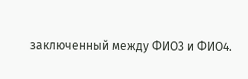заключенный между ФИО3 и ФИО4.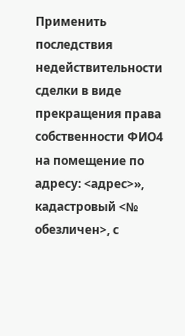Применить последствия недействительности сделки в виде прекращения права собственности ФИО4 на помещение по адресу: <адрес>», кадастровый <№ обезличен>, с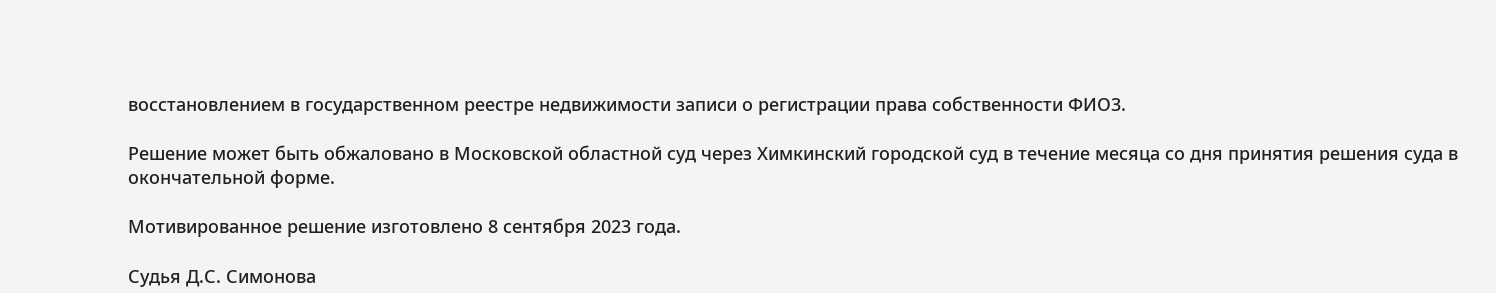восстановлением в государственном реестре недвижимости записи о регистрации права собственности ФИО3.

Решение может быть обжаловано в Московской областной суд через Химкинский городской суд в течение месяца со дня принятия решения суда в окончательной форме.

Мотивированное решение изготовлено 8 сентября 2023 года.

Судья Д.С. Симонова